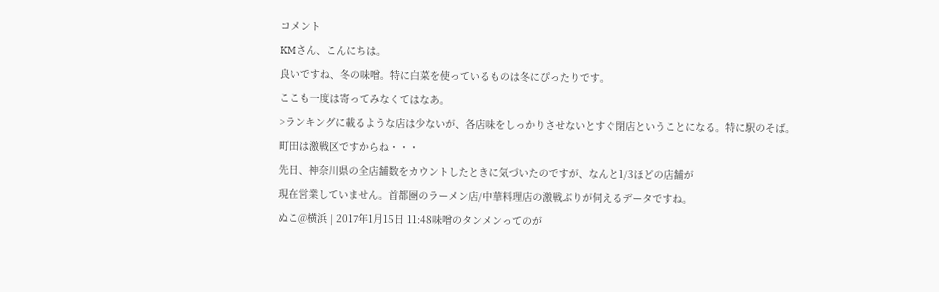コメント
KMさん、こんにちは。
良いですね、冬の味噌。特に白菜を使っているものは冬にぴったりです。
ここも一度は寄ってみなくてはなあ。
>ランキングに載るような店は少ないが、各店味をしっかりさせないとすぐ閉店ということになる。特に駅のそば。
町田は激戦区ですからね・・・
先日、神奈川県の全店舗数をカウントしたときに気づいたのですが、なんと1/3ほどの店舗が
現在営業していません。首都圏のラーメン店/中華料理店の激戦ぶりが伺えるデータですね。
ぬこ@横浜 | 2017年1月15日 11:48味噌のタンメンってのが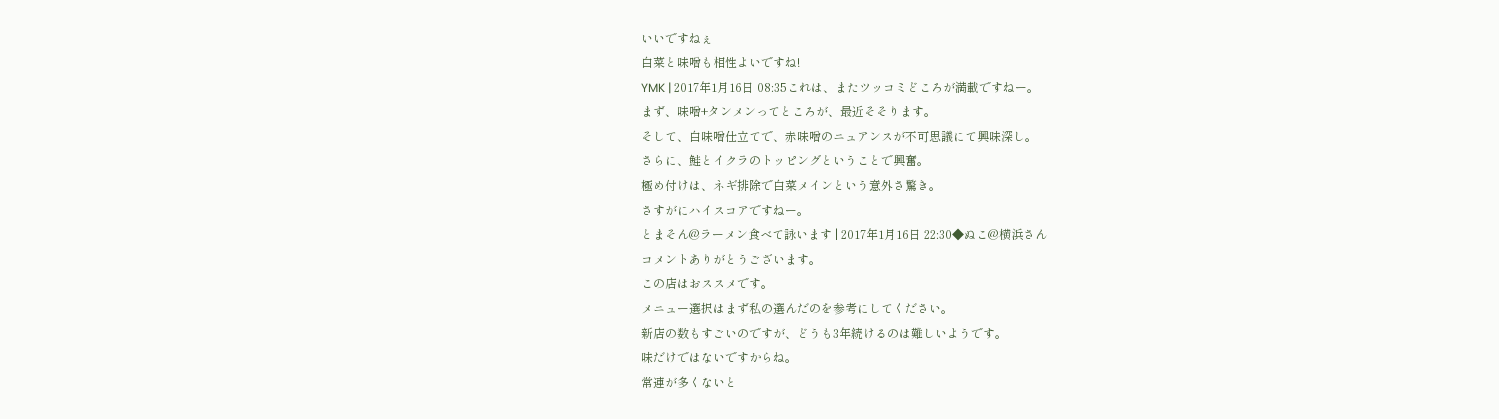いいですねぇ
白菜と味噌も相性よいですね!
YMK | 2017年1月16日 08:35これは、またツッコミどころが満載ですねー。
まず、味噌+タンメンってところが、最近そそります。
そして、白味噌仕立てで、赤味噌のニュアンスが不可思議にて興味深し。
さらに、鮭とイクラのトッピングということで興奮。
極め付けは、ネギ排除で白菜メインという意外さ驚き。
さすがにハイスコアですねー。
とまそん@ラーメン食べて詠います | 2017年1月16日 22:30◆ぬこ@横浜さん
コメントありがとうございます。
この店はおススメです。
メニュー選択はまず私の選んだのを参考にしてください。
新店の数もすごいのですが、どうも3年続けるのは難しいようです。
味だけではないですからね。
常連が多くないと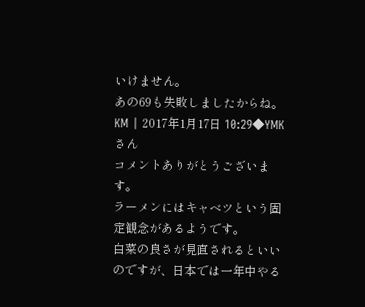いけません。
あの69も失敗しましたからね。
KM | 2017年1月17日 10:29◆YMKさん
コメントありがとうございます。
ラーメンにはキャベツという固定観念があるようです。
白菜の良さが見直されるといいのですが、日本では一年中やる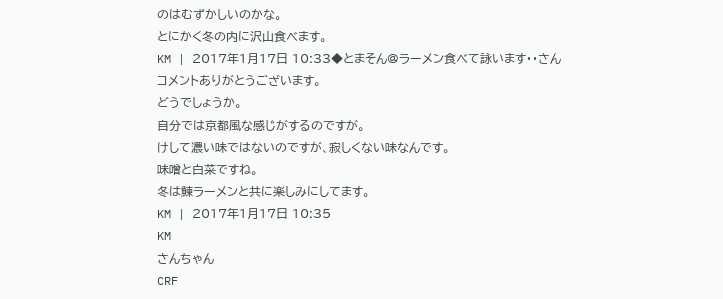のはむずかしいのかな。
とにかく冬の内に沢山食べます。
KM | 2017年1月17日 10:33◆とまそん@ラーメン食べて詠います・・さん
コメントありがとうございます。
どうでしょうか。
自分では京都風な感じがするのですが。
けして濃い味ではないのですが、寂しくない味なんです。
味噌と白菜ですね。
冬は鰊ラーメンと共に楽しみにしてます。
KM | 2017年1月17日 10:35
KM
さんちゃん
CRF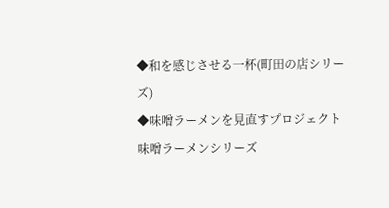◆和を感じさせる一杯(町田の店シリーズ)
◆味噌ラーメンを見直すプロジェクト
味噌ラーメンシリーズ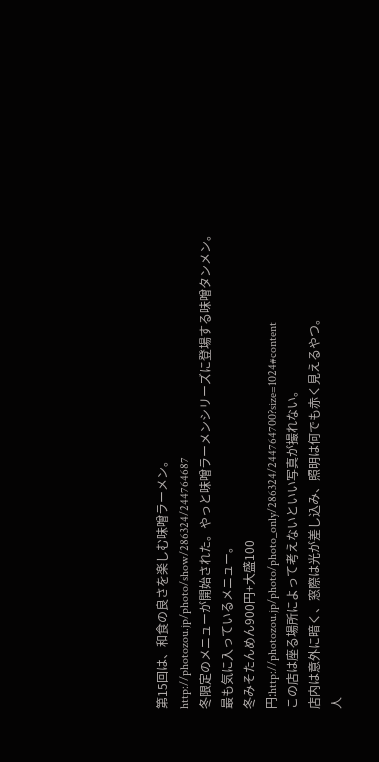第15回は、和食の良さを楽しむ味噌ラーメン。
http://photozou.jp/photo/show/286324/244764687
冬限定のメニューが開始された。やっと味噌ラーメンシリーズに登場する味噌タンメン。
最も気に入っているメニュー。
冬みそたんめん900円+大盛100円:http://photozou.jp/photo/photo_only/286324/244764700?size=1024#content
この店は座る場所によって考えないといい写真が撮れない。
店内は意外に暗く、窓際は光が差し込み、照明は何でも赤く見えるやつ。
人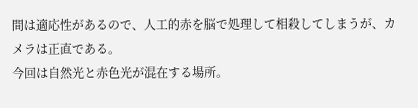間は適応性があるので、人工的赤を脳で処理して相殺してしまうが、カメラは正直である。
今回は自然光と赤色光が混在する場所。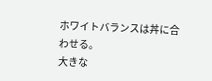ホワイトバランスは丼に合わせる。
大きな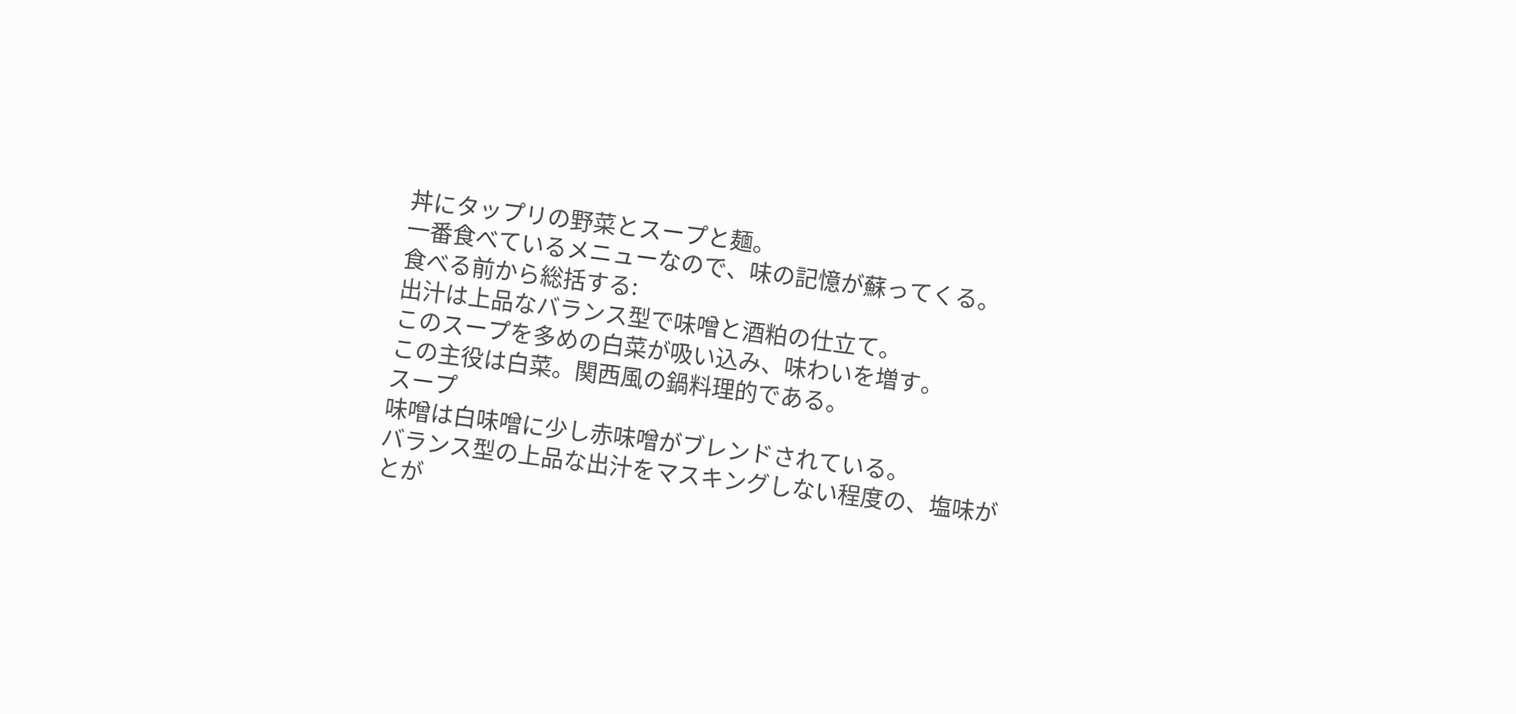丼にタップリの野菜とスープと麺。
一番食べているメニューなので、味の記憶が蘇ってくる。
食べる前から総括する:
出汁は上品なバランス型で味噌と酒粕の仕立て。
このスープを多めの白菜が吸い込み、味わいを増す。
この主役は白菜。関西風の鍋料理的である。
スープ
味噌は白味噌に少し赤味噌がブレンドされている。
バランス型の上品な出汁をマスキングしない程度の、塩味がとが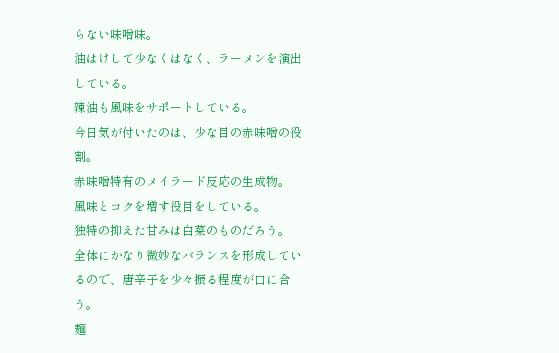らない味噌味。
油はけして少なくはなく、ラーメンを演出している。
辣油も風味をサポートしている。
今日気が付いたのは、少な目の赤味噌の役割。
赤味噌特有のメイラード反応の生成物。
風味とコクを増す役目をしている。
独特の抑えた甘みは白菜のものだろう。
全体にかなり微妙なバランスを形成しているので、唐辛子を少々振る程度が口に合う。
麺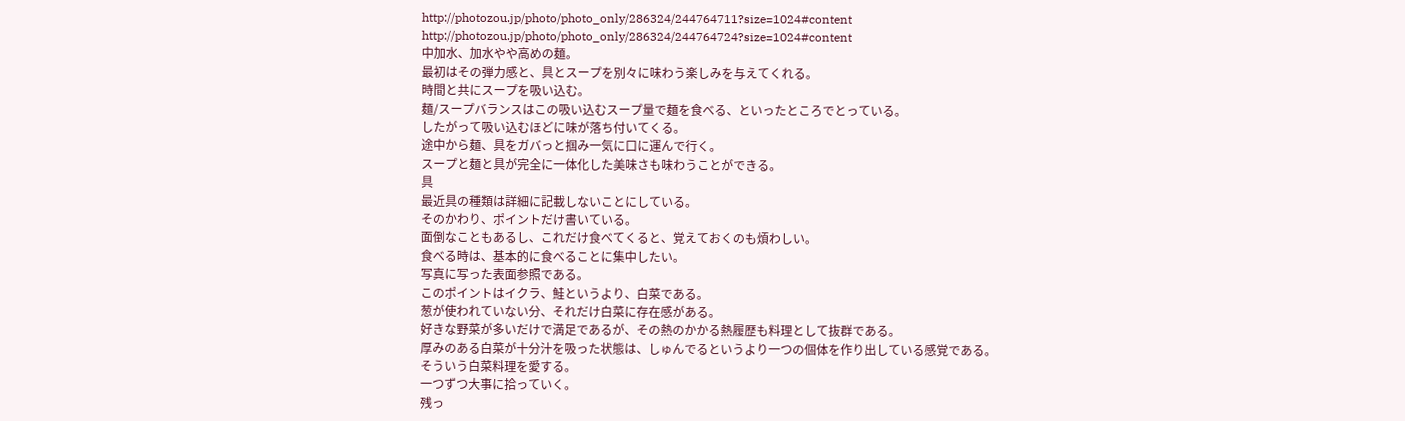http://photozou.jp/photo/photo_only/286324/244764711?size=1024#content
http://photozou.jp/photo/photo_only/286324/244764724?size=1024#content
中加水、加水やや高めの麺。
最初はその弾力感と、具とスープを別々に味わう楽しみを与えてくれる。
時間と共にスープを吸い込む。
麺/スープバランスはこの吸い込むスープ量で麺を食べる、といったところでとっている。
したがって吸い込むほどに味が落ち付いてくる。
途中から麺、具をガバっと掴み一気に口に運んで行く。
スープと麺と具が完全に一体化した美味さも味わうことができる。
具
最近具の種類は詳細に記載しないことにしている。
そのかわり、ポイントだけ書いている。
面倒なこともあるし、これだけ食べてくると、覚えておくのも煩わしい。
食べる時は、基本的に食べることに集中したい。
写真に写った表面参照である。
このポイントはイクラ、鮭というより、白菜である。
葱が使われていない分、それだけ白菜に存在感がある。
好きな野菜が多いだけで満足であるが、その熱のかかる熱履歴も料理として抜群である。
厚みのある白菜が十分汁を吸った状態は、しゅんでるというより一つの個体を作り出している感覚である。
そういう白菜料理を愛する。
一つずつ大事に拾っていく。
残っ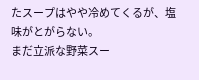たスープはやや冷めてくるが、塩味がとがらない。
まだ立派な野菜スー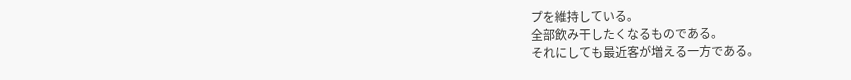プを維持している。
全部飲み干したくなるものである。
それにしても最近客が増える一方である。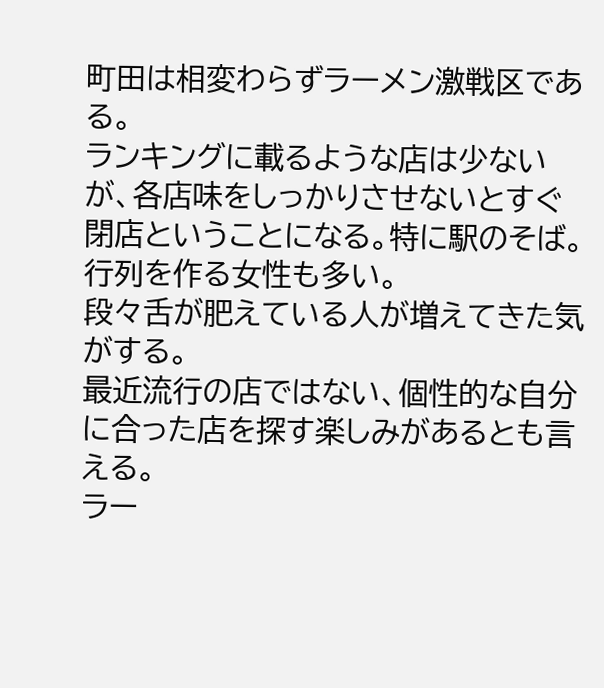町田は相変わらずラーメン激戦区である。
ランキングに載るような店は少ないが、各店味をしっかりさせないとすぐ閉店ということになる。特に駅のそば。
行列を作る女性も多い。
段々舌が肥えている人が増えてきた気がする。
最近流行の店ではない、個性的な自分に合った店を探す楽しみがあるとも言える。
ラー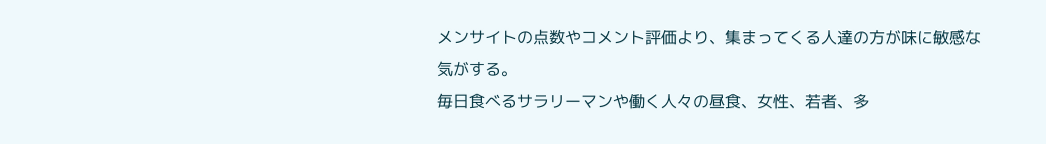メンサイトの点数やコメント評価より、集まってくる人達の方が味に敏感な気がする。
毎日食べるサラリーマンや働く人々の昼食、女性、若者、多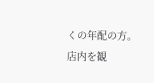くの年配の方。
店内を観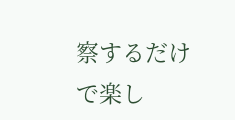察するだけで楽し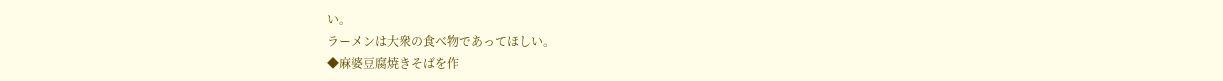い。
ラーメンは大衆の食べ物であってほしい。
◆麻婆豆腐焼きそばを作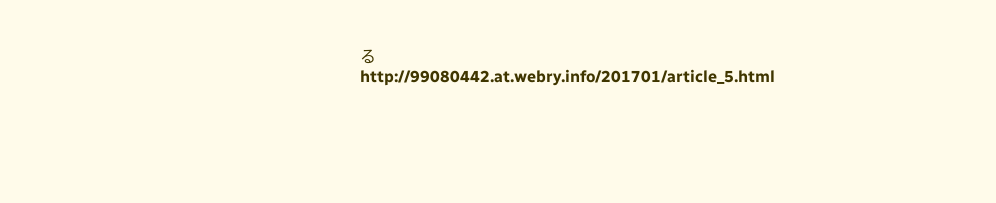る
http://99080442.at.webry.info/201701/article_5.html